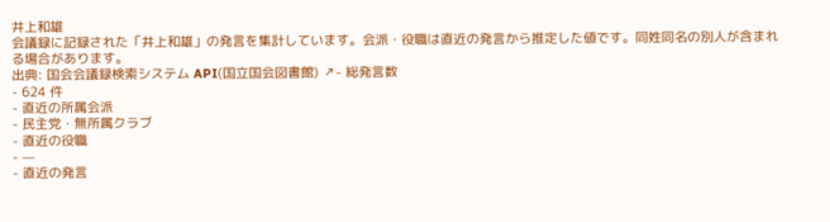井上和雄
会議録に記録された「井上和雄」の発言を集計しています。会派・役職は直近の発言から推定した値です。同姓同名の別人が含まれる場合があります。
出典: 国会会議録検索システム API(国立国会図書館) ↗- 総発言数
- 624 件
- 直近の所属会派
- 民主党・無所属クラブ
- 直近の役職
- —
- 直近の発言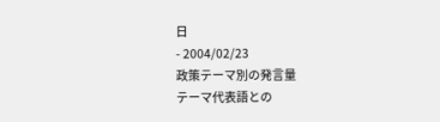日
- 2004/02/23
政策テーマ別の発言量
テーマ代表語との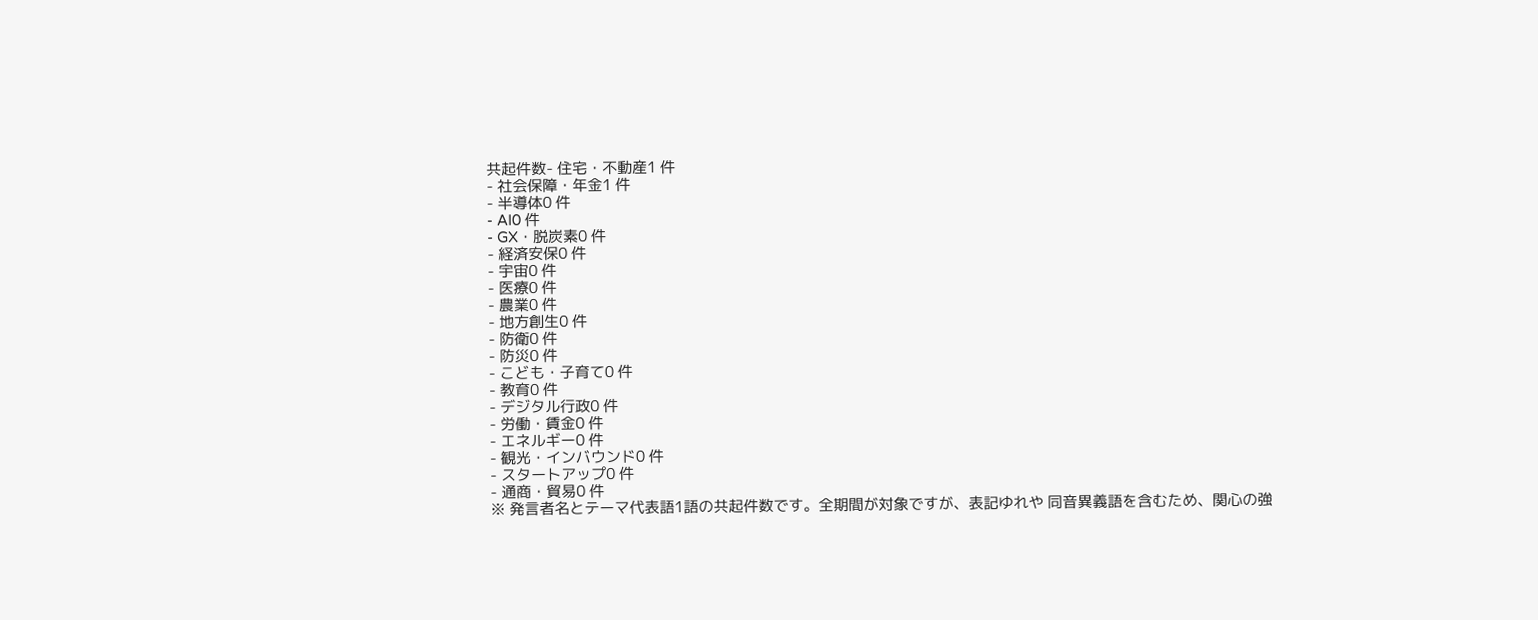共起件数- 住宅・不動産1 件
- 社会保障・年金1 件
- 半導体0 件
- AI0 件
- GX・脱炭素0 件
- 経済安保0 件
- 宇宙0 件
- 医療0 件
- 農業0 件
- 地方創生0 件
- 防衛0 件
- 防災0 件
- こども・子育て0 件
- 教育0 件
- デジタル行政0 件
- 労働・賃金0 件
- エネルギー0 件
- 観光・インバウンド0 件
- スタートアップ0 件
- 通商・貿易0 件
※ 発言者名とテーマ代表語1語の共起件数です。全期間が対象ですが、表記ゆれや 同音異義語を含むため、関心の強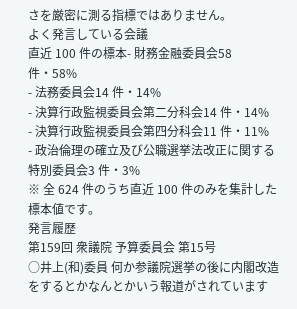さを厳密に測る指標ではありません。
よく発言している会議
直近 100 件の標本- 財務金融委員会58 件・58%
- 法務委員会14 件・14%
- 決算行政監視委員会第二分科会14 件・14%
- 決算行政監視委員会第四分科会11 件・11%
- 政治倫理の確立及び公職選挙法改正に関する特別委員会3 件・3%
※ 全 624 件のうち直近 100 件のみを集計した標本値です。
発言履歴
第159回 衆議院 予算委員会 第15号
○井上(和)委員 何か参議院選挙の後に内閣改造をするとかなんとかいう報道がされています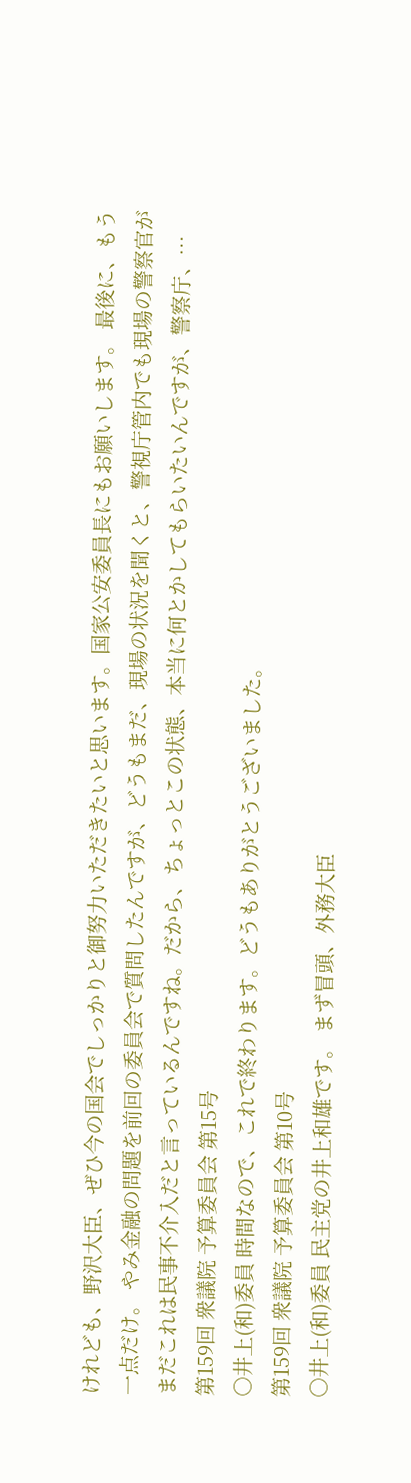けれども、野沢大臣、ぜひ今の国会でしっかりと御努力いただきたいと思います。国家公安委員長にもお願いします。 最後に、もう一点だけ。 やみ金融の問題を前回の委員会で質問したんですが、どうもまだ、現場の状況を聞くと、警視庁管内でも現場の警察官がまだこれは民事不介入だと言っているんですね。だから、ちょっとこの状態、本当に何とかしてもらいたいんですが、警察庁、…
第159回 衆議院 予算委員会 第15号
○井上(和)委員 時間なので、これで終わります。どうもありがとうございました。
第159回 衆議院 予算委員会 第10号
○井上(和)委員 民主党の井上和雄です。 まず冒頭、外務大臣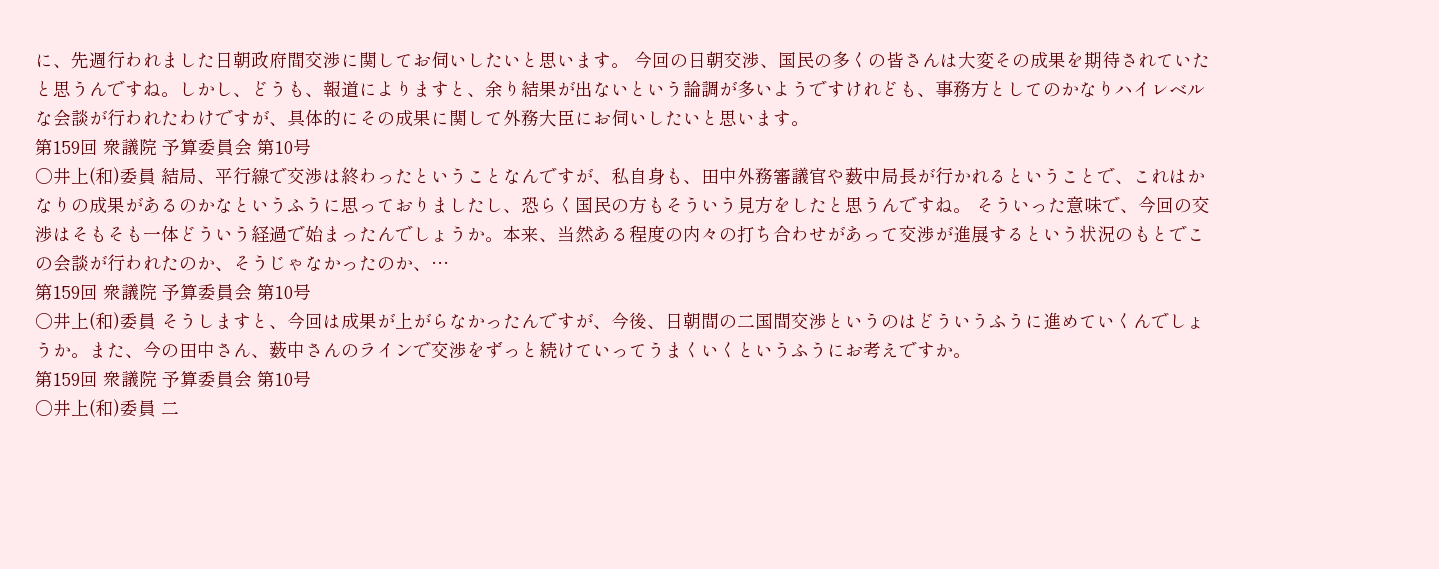に、先週行われました日朝政府間交渉に関してお伺いしたいと思います。 今回の日朝交渉、国民の多くの皆さんは大変その成果を期待されていたと思うんですね。しかし、どうも、報道によりますと、余り結果が出ないという論調が多いようですけれども、事務方としてのかなりハイレベルな会談が行われたわけですが、具体的にその成果に関して外務大臣にお伺いしたいと思います。
第159回 衆議院 予算委員会 第10号
○井上(和)委員 結局、平行線で交渉は終わったということなんですが、私自身も、田中外務審議官や薮中局長が行かれるということで、これはかなりの成果があるのかなというふうに思っておりましたし、恐らく国民の方もそういう見方をしたと思うんですね。 そういった意味で、今回の交渉はそもそも一体どういう経過で始まったんでしょうか。本来、当然ある程度の内々の打ち合わせがあって交渉が進展するという状況のもとでこの会談が行われたのか、そうじゃなかったのか、…
第159回 衆議院 予算委員会 第10号
○井上(和)委員 そうしますと、今回は成果が上がらなかったんですが、今後、日朝間の二国間交渉というのはどういうふうに進めていくんでしょうか。また、今の田中さん、薮中さんのラインで交渉をずっと続けていってうまくいくというふうにお考えですか。
第159回 衆議院 予算委員会 第10号
○井上(和)委員 二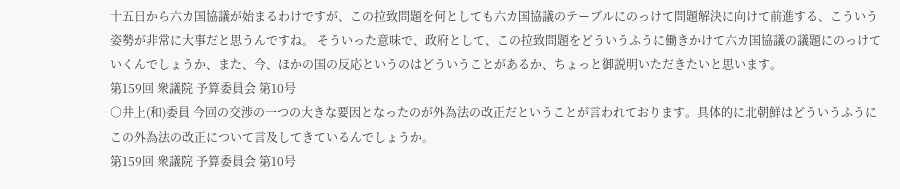十五日から六カ国協議が始まるわけですが、この拉致問題を何としても六カ国協議のテーブルにのっけて問題解決に向けて前進する、こういう姿勢が非常に大事だと思うんですね。 そういった意味で、政府として、この拉致問題をどういうふうに働きかけて六カ国協議の議題にのっけていくんでしょうか、また、今、ほかの国の反応というのはどういうことがあるか、ちょっと御説明いただきたいと思います。
第159回 衆議院 予算委員会 第10号
○井上(和)委員 今回の交渉の一つの大きな要因となったのが外為法の改正だということが言われております。具体的に北朝鮮はどういうふうにこの外為法の改正について言及してきているんでしょうか。
第159回 衆議院 予算委員会 第10号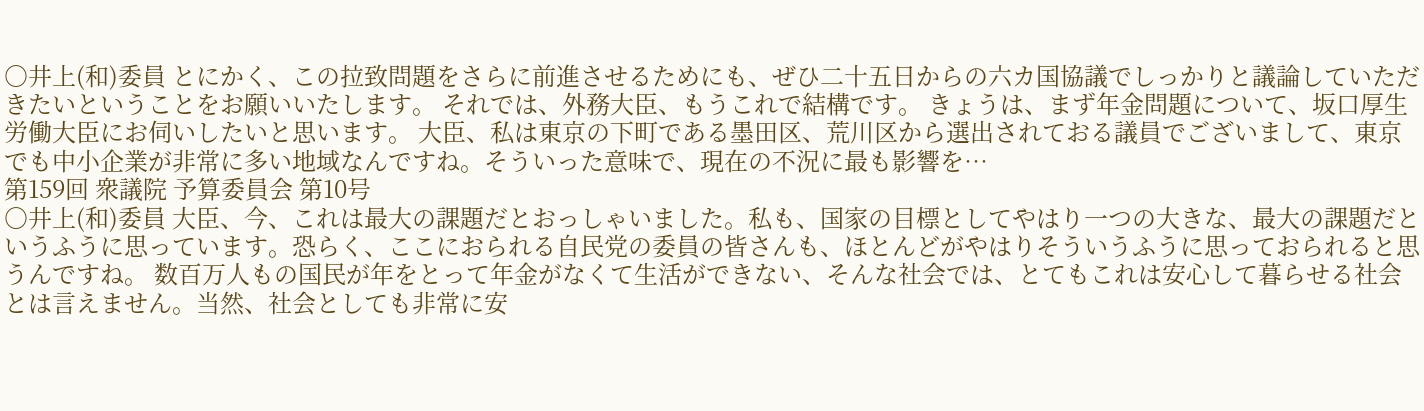○井上(和)委員 とにかく、この拉致問題をさらに前進させるためにも、ぜひ二十五日からの六カ国協議でしっかりと議論していただきたいということをお願いいたします。 それでは、外務大臣、もうこれで結構です。 きょうは、まず年金問題について、坂口厚生労働大臣にお伺いしたいと思います。 大臣、私は東京の下町である墨田区、荒川区から選出されておる議員でございまして、東京でも中小企業が非常に多い地域なんですね。そういった意味で、現在の不況に最も影響を…
第159回 衆議院 予算委員会 第10号
○井上(和)委員 大臣、今、これは最大の課題だとおっしゃいました。私も、国家の目標としてやはり一つの大きな、最大の課題だというふうに思っています。恐らく、ここにおられる自民党の委員の皆さんも、ほとんどがやはりそういうふうに思っておられると思うんですね。 数百万人もの国民が年をとって年金がなくて生活ができない、そんな社会では、とてもこれは安心して暮らせる社会とは言えません。当然、社会としても非常に安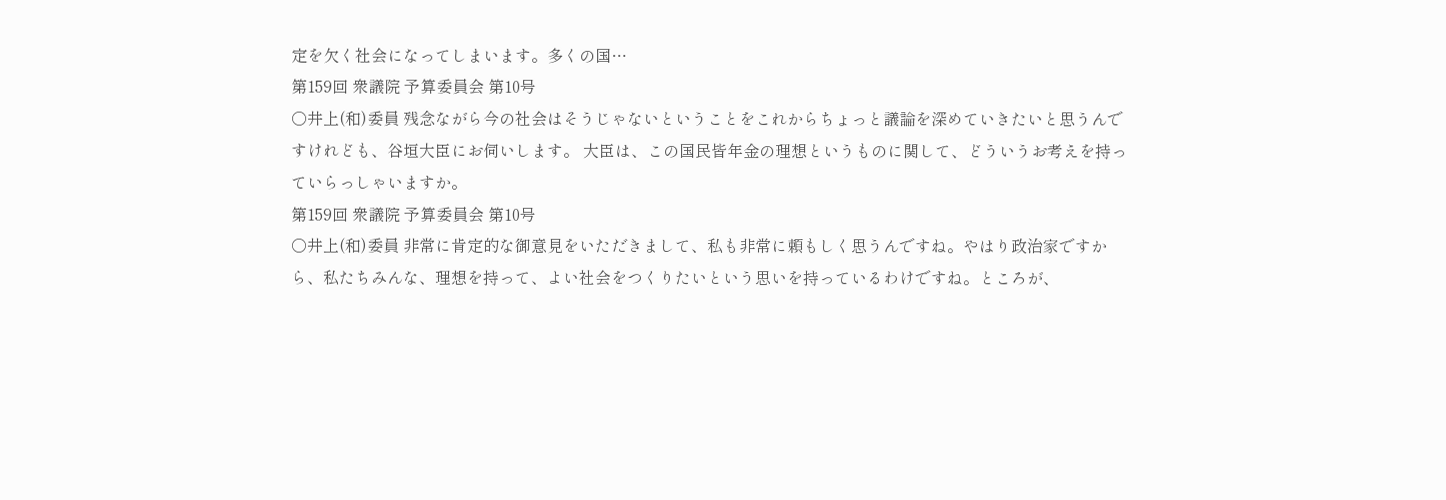定を欠く社会になってしまいます。多くの国…
第159回 衆議院 予算委員会 第10号
○井上(和)委員 残念ながら今の社会はそうじゃないということをこれからちょっと議論を深めていきたいと思うんですけれども、谷垣大臣にお伺いします。 大臣は、この国民皆年金の理想というものに関して、どういうお考えを持っていらっしゃいますか。
第159回 衆議院 予算委員会 第10号
○井上(和)委員 非常に肯定的な御意見をいただきまして、私も非常に頼もしく思うんですね。やはり政治家ですから、私たちみんな、理想を持って、よい社会をつくりたいという思いを持っているわけですね。ところが、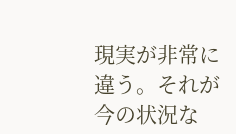現実が非常に違う。それが今の状況な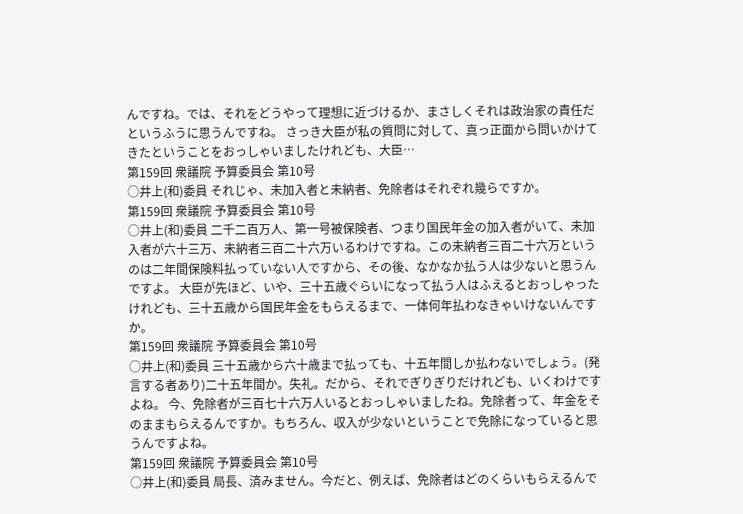んですね。では、それをどうやって理想に近づけるか、まさしくそれは政治家の責任だというふうに思うんですね。 さっき大臣が私の質問に対して、真っ正面から問いかけてきたということをおっしゃいましたけれども、大臣…
第159回 衆議院 予算委員会 第10号
○井上(和)委員 それじゃ、未加入者と未納者、免除者はそれぞれ幾らですか。
第159回 衆議院 予算委員会 第10号
○井上(和)委員 二千二百万人、第一号被保険者、つまり国民年金の加入者がいて、未加入者が六十三万、未納者三百二十六万いるわけですね。この未納者三百二十六万というのは二年間保険料払っていない人ですから、その後、なかなか払う人は少ないと思うんですよ。 大臣が先ほど、いや、三十五歳ぐらいになって払う人はふえるとおっしゃったけれども、三十五歳から国民年金をもらえるまで、一体何年払わなきゃいけないんですか。
第159回 衆議院 予算委員会 第10号
○井上(和)委員 三十五歳から六十歳まで払っても、十五年間しか払わないでしょう。(発言する者あり)二十五年間か。失礼。だから、それでぎりぎりだけれども、いくわけですよね。 今、免除者が三百七十六万人いるとおっしゃいましたね。免除者って、年金をそのままもらえるんですか。もちろん、収入が少ないということで免除になっていると思うんですよね。
第159回 衆議院 予算委員会 第10号
○井上(和)委員 局長、済みません。今だと、例えば、免除者はどのくらいもらえるんで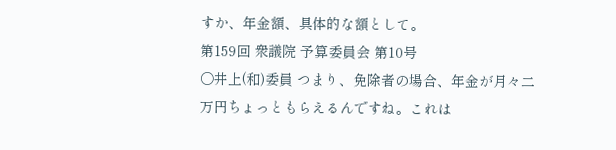すか、年金額、具体的な額として。
第159回 衆議院 予算委員会 第10号
○井上(和)委員 つまり、免除者の場合、年金が月々二万円ちょっともらえるんですね。これは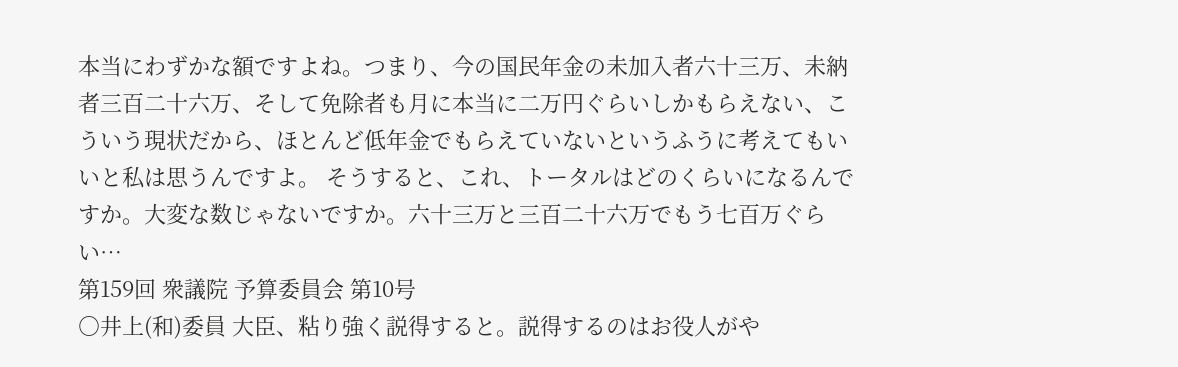本当にわずかな額ですよね。つまり、今の国民年金の未加入者六十三万、未納者三百二十六万、そして免除者も月に本当に二万円ぐらいしかもらえない、こういう現状だから、ほとんど低年金でもらえていないというふうに考えてもいいと私は思うんですよ。 そうすると、これ、トータルはどのくらいになるんですか。大変な数じゃないですか。六十三万と三百二十六万でもう七百万ぐらい…
第159回 衆議院 予算委員会 第10号
○井上(和)委員 大臣、粘り強く説得すると。説得するのはお役人がや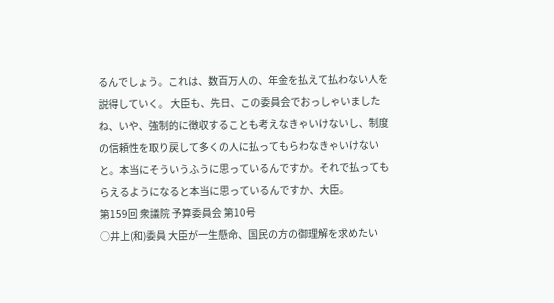るんでしょう。これは、数百万人の、年金を払えて払わない人を説得していく。 大臣も、先日、この委員会でおっしゃいましたね、いや、強制的に徴収することも考えなきゃいけないし、制度の信頼性を取り戻して多くの人に払ってもらわなきゃいけないと。本当にそういうふうに思っているんですか。それで払ってもらえるようになると本当に思っているんですか、大臣。
第159回 衆議院 予算委員会 第10号
○井上(和)委員 大臣が一生懸命、国民の方の御理解を求めたい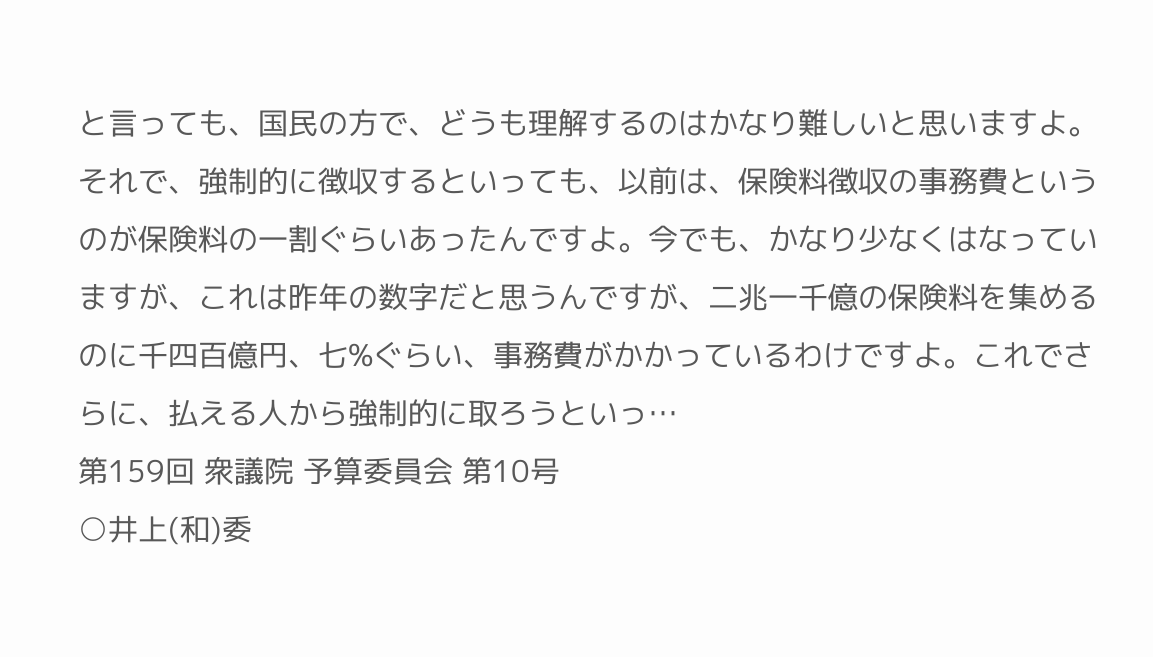と言っても、国民の方で、どうも理解するのはかなり難しいと思いますよ。 それで、強制的に徴収するといっても、以前は、保険料徴収の事務費というのが保険料の一割ぐらいあったんですよ。今でも、かなり少なくはなっていますが、これは昨年の数字だと思うんですが、二兆一千億の保険料を集めるのに千四百億円、七%ぐらい、事務費がかかっているわけですよ。これでさらに、払える人から強制的に取ろうといっ…
第159回 衆議院 予算委員会 第10号
○井上(和)委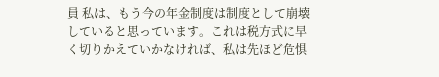員 私は、もう今の年金制度は制度として崩壊していると思っています。これは税方式に早く切りかえていかなければ、私は先ほど危惧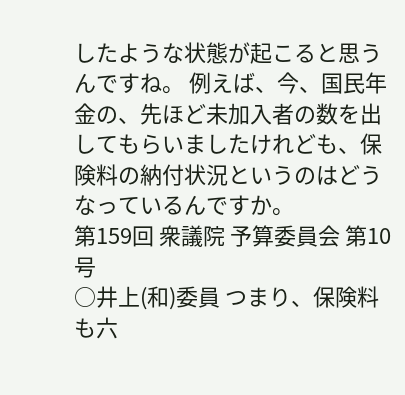したような状態が起こると思うんですね。 例えば、今、国民年金の、先ほど未加入者の数を出してもらいましたけれども、保険料の納付状況というのはどうなっているんですか。
第159回 衆議院 予算委員会 第10号
○井上(和)委員 つまり、保険料も六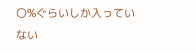〇%ぐらいしか入っていない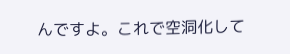んですよ。これで空洞化して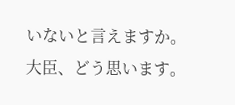いないと言えますか。大臣、どう思います。